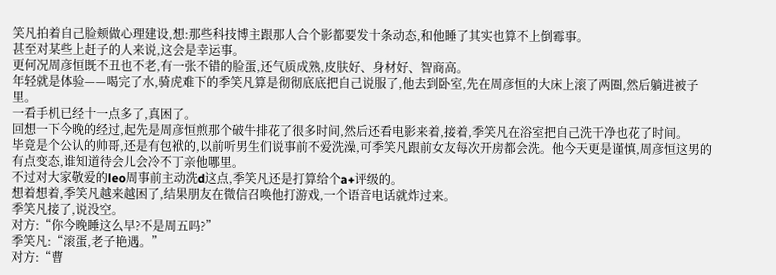笑凡拍着自己脸颊做心理建设,想:那些科技博主跟那人合个影都要发十条动态,和他睡了其实也算不上倒霉事。
甚至对某些上赶子的人来说,这会是幸运事。
更何况周彦恒既不丑也不老,有一张不错的脸蛋,还气质成熟,皮肤好、身材好、智商高。
年轻就是体验——喝完了水,骑虎难下的季笑凡算是彻彻底底把自己说服了,他去到卧室,先在周彦恒的大床上滚了两圈,然后躺进被子里。
一看手机已经十一点多了,真困了。
回想一下今晚的经过,起先是周彦恒煎那个破牛排花了很多时间,然后还看电影来着,接着,季笑凡在浴室把自己洗干净也花了时间。
毕竟是个公认的帅哥,还是有包袱的,以前听男生们说事前不爱洗澡,可季笑凡跟前女友每次开房都会洗。他今天更是谨慎,周彦恒这男的有点变态,谁知道待会儿会冷不丁亲他哪里。
不过对大家敬爱的leo周事前主动洗d这点,季笑凡还是打算给个a+评级的。
想着想着,季笑凡越来越困了,结果朋友在微信召唤他打游戏,一个语音电话就炸过来。
季笑凡接了,说没空。
对方:“你今晚睡这么早?不是周五吗?”
季笑凡:“滚蛋,老子艳遇。”
对方:“曹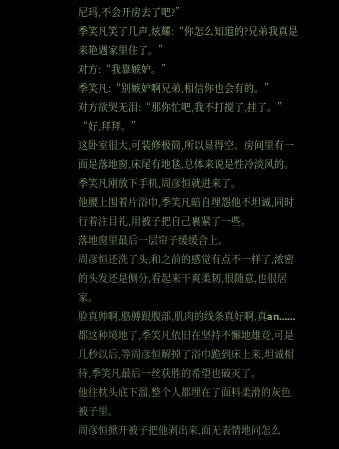尼玛,不会开房去了吧?”
季笑凡笑了几声,炫耀:“你怎么知道的?兄弟我真是来艳遇家里住了。”
对方:“我靠嫉妒。”
季笑凡:“别嫉妒啊兄弟,相信你也会有的。”
对方欲哭无泪:“那你忙吧,我不打搅了,挂了。”
“好,拜拜。”
这卧室很大,可装修极简,所以显得空。房间里有一面是落地窗,床尾有地毯,总体来说是性冷淡风的。
季笑凡刚放下手机,周彦恒就进来了。
他腰上围着片浴巾,季笑凡暗自埋怨他不坦诚,同时行着注目礼,用被子把自己裹紧了一些。
落地窗里最后一层帘子缓缓合上。
周彦恒还洗了头,和之前的感觉有点不一样了,浓密的头发还是侧分,看起来干爽柔韧,很随意,也很居家。
脸真帅啊,胳膊跟腹部,肌肉的线条真好啊,真an……都这种境地了,季笑凡依旧在坚持不懈地雄竞,可是几秒以后,等周彦恒解掉了浴巾跪到床上来,坦诚相待,季笑凡最后一丝获胜的希望也破灭了。
他往枕头底下溜,整个人都埋在了面料柔滑的灰色被子里。
周彦恒掀开被子把他剥出来,面无表情地问怎么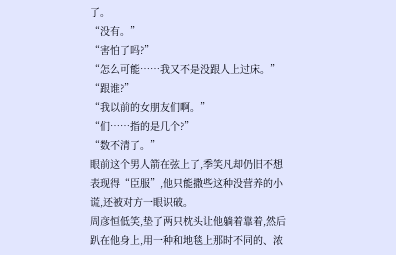了。
“没有。”
“害怕了吗?”
“怎么可能……我又不是没跟人上过床。”
“跟谁?”
“我以前的女朋友们啊。”
“们……指的是几个?”
“数不清了。”
眼前这个男人箭在弦上了,季笑凡却仍旧不想表现得“臣服”,他只能撒些这种没营养的小谎,还被对方一眼识破。
周彦恒低笑,垫了两只枕头让他躺着靠着,然后趴在他身上,用一种和地毯上那时不同的、浓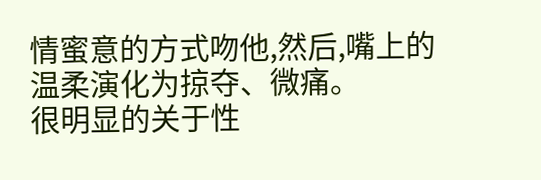情蜜意的方式吻他,然后,嘴上的温柔演化为掠夺、微痛。
很明显的关于性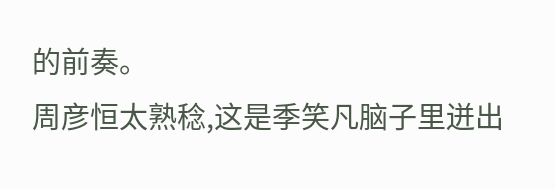的前奏。
周彦恒太熟稔,这是季笑凡脑子里迸出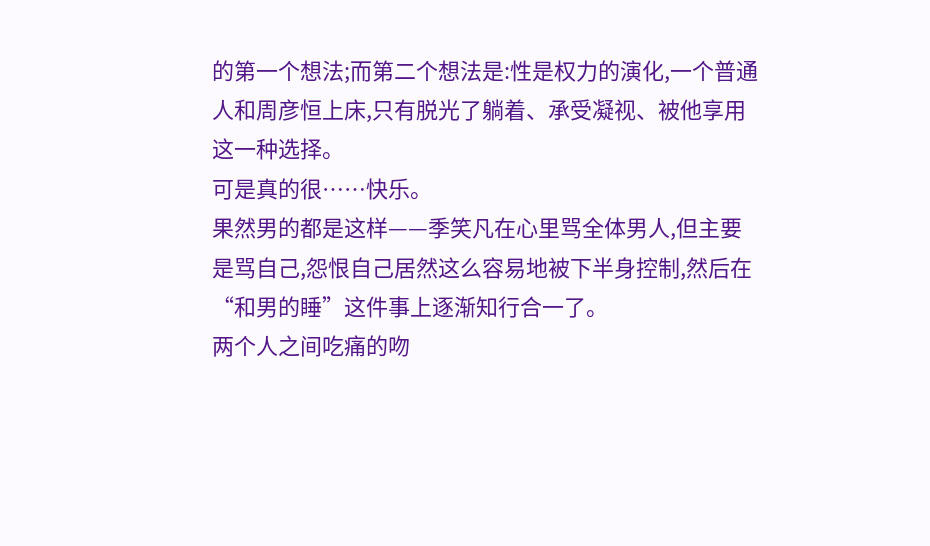的第一个想法;而第二个想法是:性是权力的演化,一个普通人和周彦恒上床,只有脱光了躺着、承受凝视、被他享用这一种选择。
可是真的很……快乐。
果然男的都是这样——季笑凡在心里骂全体男人,但主要是骂自己,怨恨自己居然这么容易地被下半身控制,然后在“和男的睡”这件事上逐渐知行合一了。
两个人之间吃痛的吻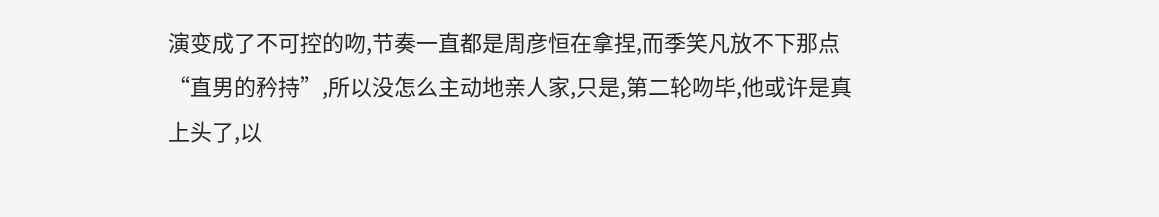演变成了不可控的吻,节奏一直都是周彦恒在拿捏,而季笑凡放不下那点“直男的矜持”,所以没怎么主动地亲人家,只是,第二轮吻毕,他或许是真上头了,以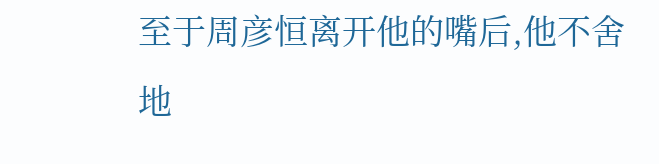至于周彦恒离开他的嘴后,他不舍地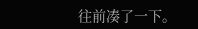往前凑了一下。